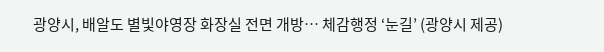광양시, 배알도 별빛야영장 화장실 전면 개방… 체감행정 ‘눈길’ (광양시 제공)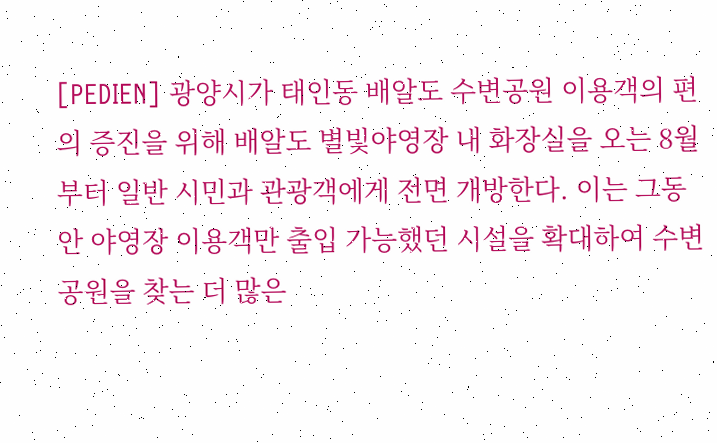[PEDIEN] 광양시가 태인동 배알도 수변공원 이용객의 편의 증진을 위해 배알도 별빛야영장 내 화장실을 오는 8월부터 일반 시민과 관광객에게 전면 개방한다. 이는 그동안 야영장 이용객만 출입 가능했던 시설을 확대하여 수변공원을 찾는 더 많은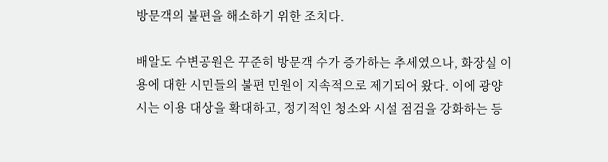방문객의 불편을 해소하기 위한 조치다.

배알도 수변공원은 꾸준히 방문객 수가 증가하는 추세였으나, 화장실 이용에 대한 시민들의 불편 민원이 지속적으로 제기되어 왔다. 이에 광양시는 이용 대상을 확대하고, 정기적인 청소와 시설 점검을 강화하는 등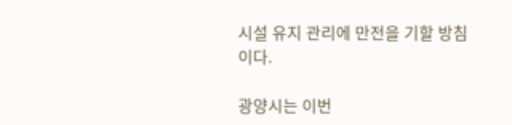시설 유지 관리에 만전을 기할 방침이다.

광양시는 이번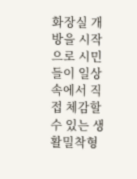화장실 개방을 시작으로 시민들이 일상 속에서 직접 체감할 수 있는 생활밀착형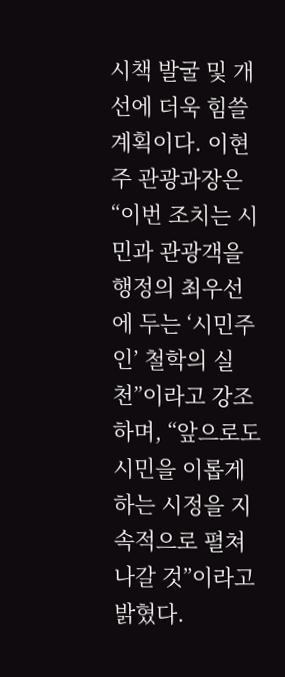시책 발굴 및 개선에 더욱 힘쓸 계획이다. 이현주 관광과장은 “이번 조치는 시민과 관광객을 행정의 최우선에 두는 ‘시민주인’ 철학의 실천”이라고 강조하며, “앞으로도 시민을 이롭게 하는 시정을 지속적으로 펼쳐나갈 것”이라고 밝혔다.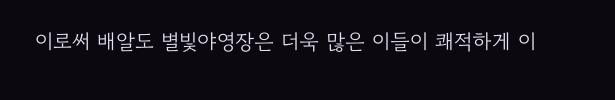이로써 배알도 별빛야영장은 더욱 많은 이들이 쾌적하게 이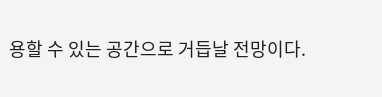용할 수 있는 공간으로 거듭날 전망이다.